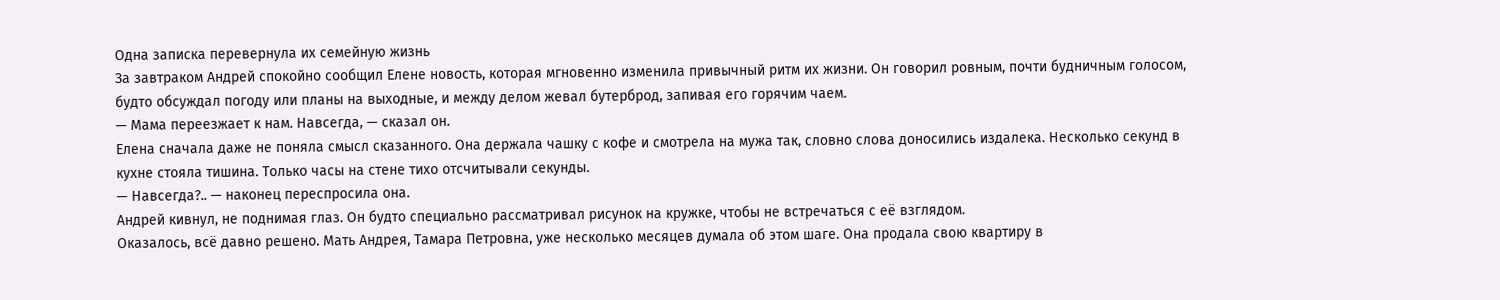Одна записка перевернула их семейную жизнь
За завтраком Андрей спокойно сообщил Елене новость, которая мгновенно изменила привычный ритм их жизни. Он говорил ровным, почти будничным голосом, будто обсуждал погоду или планы на выходные, и между делом жевал бутерброд, запивая его горячим чаем.
— Мама переезжает к нам. Навсегда, — сказал он.
Елена сначала даже не поняла смысл сказанного. Она держала чашку с кофе и смотрела на мужа так, словно слова доносились издалека. Несколько секунд в кухне стояла тишина. Только часы на стене тихо отсчитывали секунды.
— Навсегда?.. — наконец переспросила она.
Андрей кивнул, не поднимая глаз. Он будто специально рассматривал рисунок на кружке, чтобы не встречаться с её взглядом.
Оказалось, всё давно решено. Мать Андрея, Тамара Петровна, уже несколько месяцев думала об этом шаге. Она продала свою квартиру в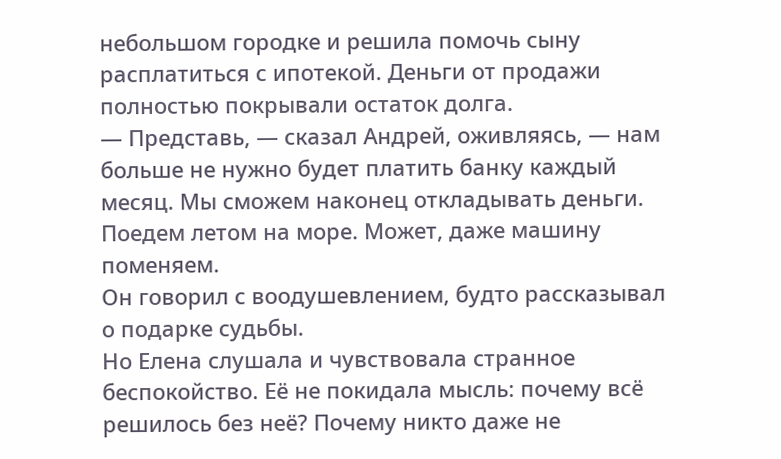небольшом городке и решила помочь сыну расплатиться с ипотекой. Деньги от продажи полностью покрывали остаток долга.
— Представь, — сказал Андрей, оживляясь, — нам больше не нужно будет платить банку каждый месяц. Мы сможем наконец откладывать деньги. Поедем летом на море. Может, даже машину поменяем.
Он говорил с воодушевлением, будто рассказывал о подарке судьбы.
Но Елена слушала и чувствовала странное беспокойство. Её не покидала мысль: почему всё решилось без неё? Почему никто даже не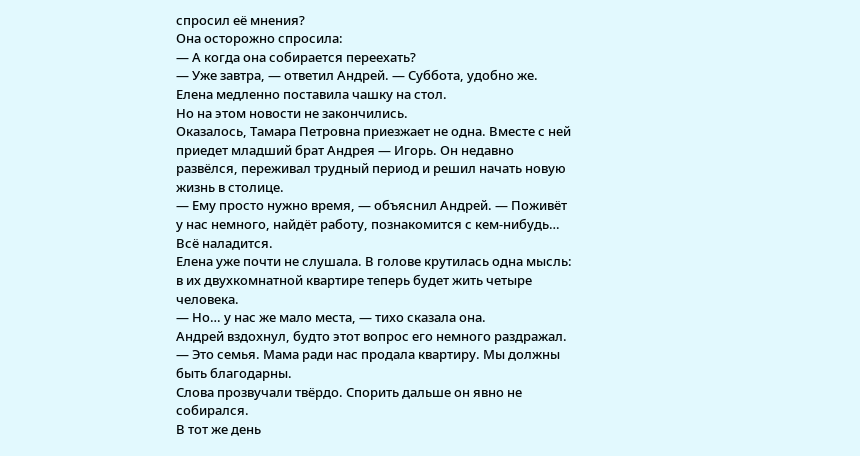спросил её мнения?
Она осторожно спросила:
— А когда она собирается переехать?
— Уже завтра, — ответил Андрей. — Суббота, удобно же.
Елена медленно поставила чашку на стол.
Но на этом новости не закончились.
Оказалось, Тамара Петровна приезжает не одна. Вместе с ней приедет младший брат Андрея — Игорь. Он недавно развёлся, переживал трудный период и решил начать новую жизнь в столице.
— Ему просто нужно время, — объяснил Андрей. — Поживёт у нас немного, найдёт работу, познакомится с кем-нибудь… Всё наладится.
Елена уже почти не слушала. В голове крутилась одна мысль: в их двухкомнатной квартире теперь будет жить четыре человека.
— Но… у нас же мало места, — тихо сказала она.
Андрей вздохнул, будто этот вопрос его немного раздражал.
— Это семья. Мама ради нас продала квартиру. Мы должны быть благодарны.
Слова прозвучали твёрдо. Спорить дальше он явно не собирался.
В тот же день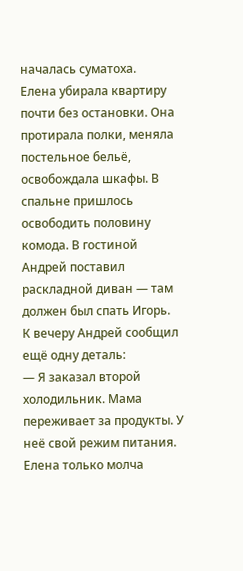началась суматоха.
Елена убирала квартиру почти без остановки. Она протирала полки, меняла постельное бельё, освобождала шкафы. В спальне пришлось освободить половину комода. В гостиной Андрей поставил раскладной диван — там должен был спать Игорь.
К вечеру Андрей сообщил ещё одну деталь:
— Я заказал второй холодильник. Мама переживает за продукты. У неё свой режим питания.
Елена только молча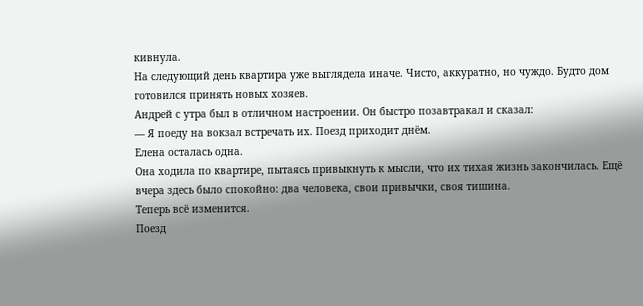кивнула.
На следующий день квартира уже выглядела иначе. Чисто, аккуратно, но чуждо. Будто дом готовился принять новых хозяев.
Андрей с утра был в отличном настроении. Он быстро позавтракал и сказал:
— Я поеду на вокзал встречать их. Поезд приходит днём.
Елена осталась одна.
Она ходила по квартире, пытаясь привыкнуть к мысли, что их тихая жизнь закончилась. Ещё вчера здесь было спокойно: два человека, свои привычки, своя тишина.
Теперь всё изменится.
Поезд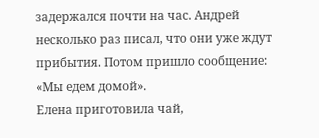задержался почти на час. Андрей несколько раз писал, что они уже ждут прибытия. Потом пришло сообщение:
«Мы едем домой».
Елена приготовила чай,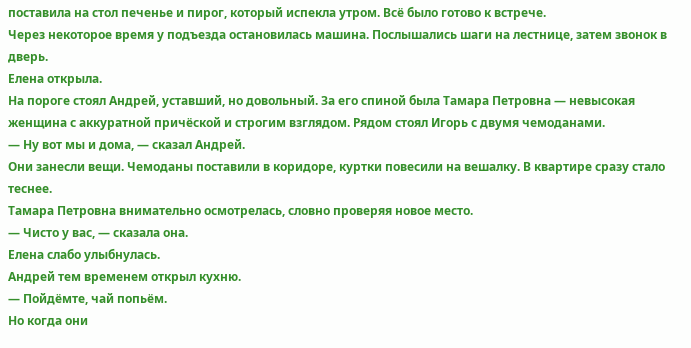поставила на стол печенье и пирог, который испекла утром. Всё было готово к встрече.
Через некоторое время у подъезда остановилась машина. Послышались шаги на лестнице, затем звонок в дверь.
Елена открыла.
На пороге стоял Андрей, уставший, но довольный. За его спиной была Тамара Петровна — невысокая женщина с аккуратной причёской и строгим взглядом. Рядом стоял Игорь с двумя чемоданами.
— Ну вот мы и дома, — сказал Андрей.
Они занесли вещи. Чемоданы поставили в коридоре, куртки повесили на вешалку. В квартире сразу стало теснее.
Тамара Петровна внимательно осмотрелась, словно проверяя новое место.
— Чисто у вас, — сказала она.
Елена слабо улыбнулась.
Андрей тем временем открыл кухню.
— Пойдёмте, чай попьём.
Но когда они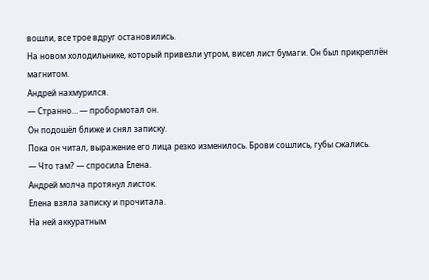вошли, все трое вдруг остановились.
На новом холодильнике, который привезли утром, висел лист бумаги. Он был прикреплён магнитом.
Андрей нахмурился.
— Странно… — пробормотал он.
Он подошёл ближе и снял записку.
Пока он читал, выражение его лица резко изменилось. Брови сошлись, губы сжались.
— Что там? — спросила Елена.
Андрей молча протянул листок.
Елена взяла записку и прочитала.
На ней аккуратным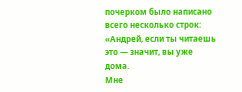почерком было написано всего несколько строк:
«Андрей, если ты читаешь это — значит, вы уже дома.
Мне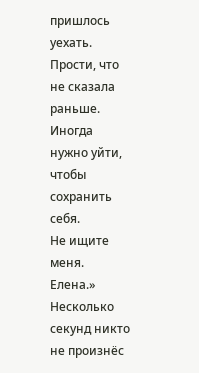пришлось уехать. Прости, что не сказала раньше.
Иногда нужно уйти, чтобы сохранить себя.
Не ищите меня.
Елена.»
Несколько секунд никто не произнёс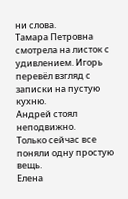ни слова.
Тамара Петровна смотрела на листок с удивлением. Игорь перевёл взгляд с записки на пустую кухню.
Андрей стоял неподвижно.
Только сейчас все поняли одну простую вещь.
Елена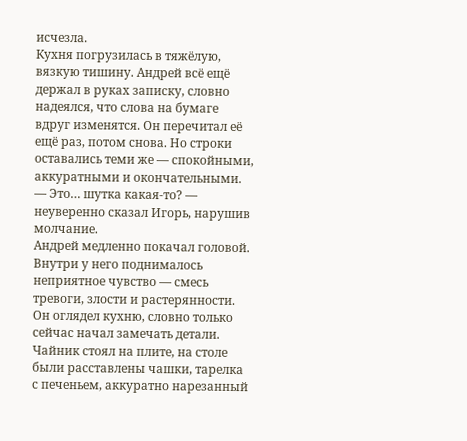исчезла.
Кухня погрузилась в тяжёлую, вязкую тишину. Андрей всё ещё держал в руках записку, словно надеялся, что слова на бумаге вдруг изменятся. Он перечитал её ещё раз, потом снова. Но строки оставались теми же — спокойными, аккуратными и окончательными.
— Это… шутка какая-то? — неуверенно сказал Игорь, нарушив молчание.
Андрей медленно покачал головой. Внутри у него поднималось неприятное чувство — смесь тревоги, злости и растерянности. Он оглядел кухню, словно только сейчас начал замечать детали. Чайник стоял на плите, на столе были расставлены чашки, тарелка с печеньем, аккуратно нарезанный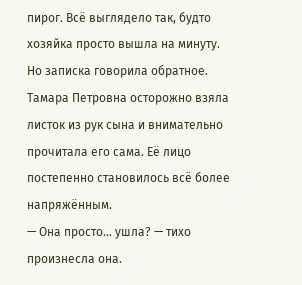пирог. Всё выглядело так, будто хозяйка просто вышла на минуту.
Но записка говорила обратное.
Тамара Петровна осторожно взяла листок из рук сына и внимательно прочитала его сама. Её лицо постепенно становилось всё более напряжённым.
— Она просто… ушла? — тихо произнесла она.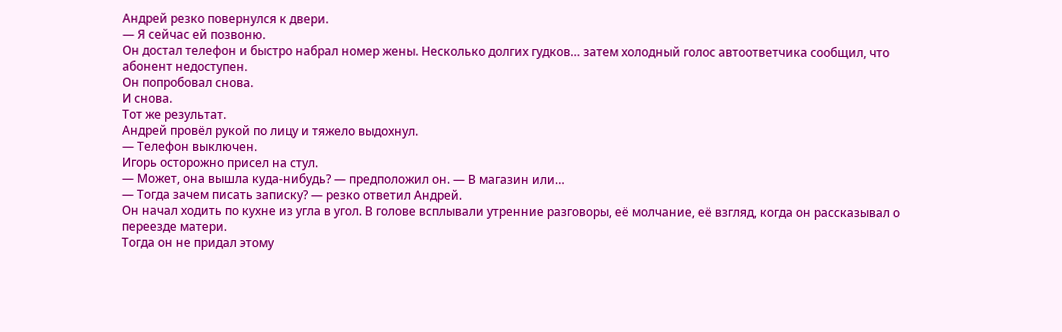Андрей резко повернулся к двери.
— Я сейчас ей позвоню.
Он достал телефон и быстро набрал номер жены. Несколько долгих гудков… затем холодный голос автоответчика сообщил, что абонент недоступен.
Он попробовал снова.
И снова.
Тот же результат.
Андрей провёл рукой по лицу и тяжело выдохнул.
— Телефон выключен.
Игорь осторожно присел на стул.
— Может, она вышла куда-нибудь? — предположил он. — В магазин или…
— Тогда зачем писать записку? — резко ответил Андрей.
Он начал ходить по кухне из угла в угол. В голове всплывали утренние разговоры, её молчание, её взгляд, когда он рассказывал о переезде матери.
Тогда он не придал этому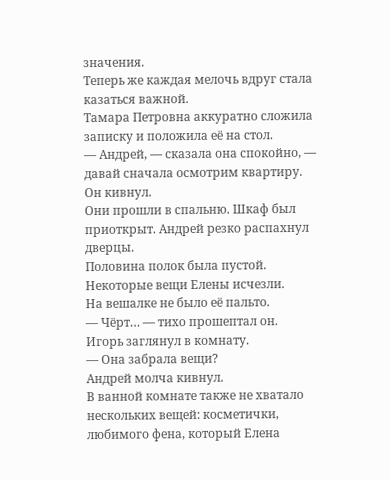значения.
Теперь же каждая мелочь вдруг стала казаться важной.
Тамара Петровна аккуратно сложила записку и положила её на стол.
— Андрей, — сказала она спокойно, — давай сначала осмотрим квартиру.
Он кивнул.
Они прошли в спальню. Шкаф был приоткрыт. Андрей резко распахнул дверцы.
Половина полок была пустой.
Некоторые вещи Елены исчезли.
На вешалке не было её пальто.
— Чёрт… — тихо прошептал он.
Игорь заглянул в комнату.
— Она забрала вещи?
Андрей молча кивнул.
В ванной комнате также не хватало нескольких вещей: косметички, любимого фена, который Елена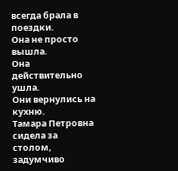всегда брала в поездки.
Она не просто вышла.
Она действительно ушла.
Они вернулись на кухню.
Тамара Петровна сидела за столом, задумчиво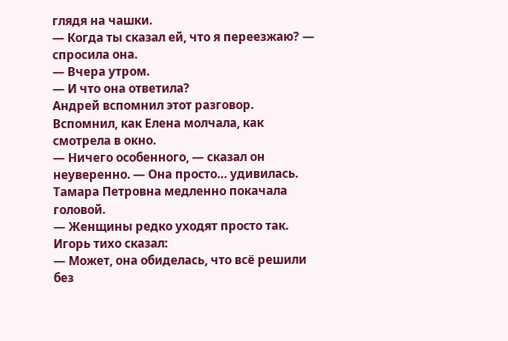глядя на чашки.
— Когда ты сказал ей, что я переезжаю? — спросила она.
— Вчера утром.
— И что она ответила?
Андрей вспомнил этот разговор. Вспомнил, как Елена молчала, как смотрела в окно.
— Ничего особенного, — сказал он неуверенно. — Она просто… удивилась.
Тамара Петровна медленно покачала головой.
— Женщины редко уходят просто так.
Игорь тихо сказал:
— Может, она обиделась, что всё решили без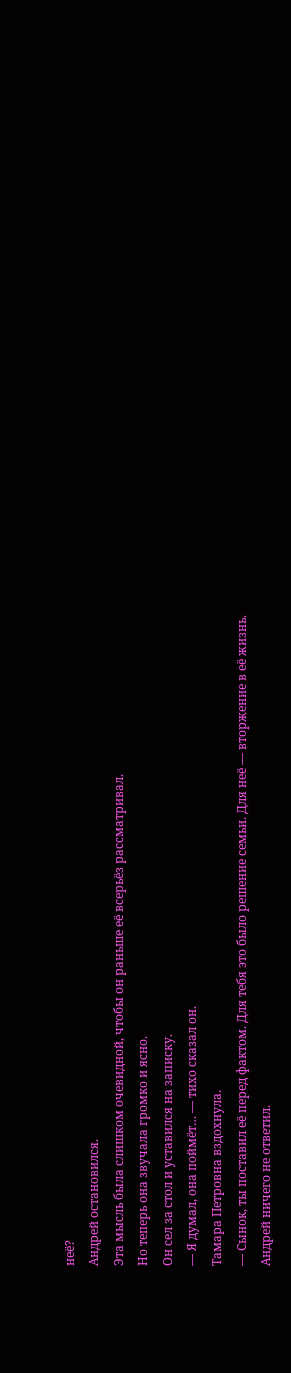неё?
Андрей остановился.
Эта мысль была слишком очевидной, чтобы он раньше её всерьёз рассматривал.
Но теперь она звучала громко и ясно.
Он сел за стол и уставился на записку.
— Я думал, она поймёт… — тихо сказал он.
Тамара Петровна вздохнула.
— Сынок, ты поставил её перед фактом. Для тебя это было решение семьи. Для неё — вторжение в её жизнь.
Андрей ничего не ответил.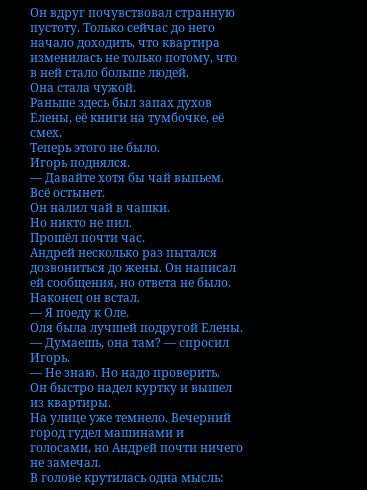Он вдруг почувствовал странную пустоту. Только сейчас до него начало доходить, что квартира изменилась не только потому, что в ней стало больше людей.
Она стала чужой.
Раньше здесь был запах духов Елены, её книги на тумбочке, её смех.
Теперь этого не было.
Игорь поднялся.
— Давайте хотя бы чай выпьем. Всё остынет.
Он налил чай в чашки.
Но никто не пил.
Прошёл почти час.
Андрей несколько раз пытался дозвониться до жены. Он написал ей сообщения, но ответа не было.
Наконец он встал.
— Я поеду к Оле.
Оля была лучшей подругой Елены.
— Думаешь, она там? — спросил Игорь.
— Не знаю. Но надо проверить.
Он быстро надел куртку и вышел из квартиры.
На улице уже темнело. Вечерний город гудел машинами и голосами, но Андрей почти ничего не замечал.
В голове крутилась одна мысль: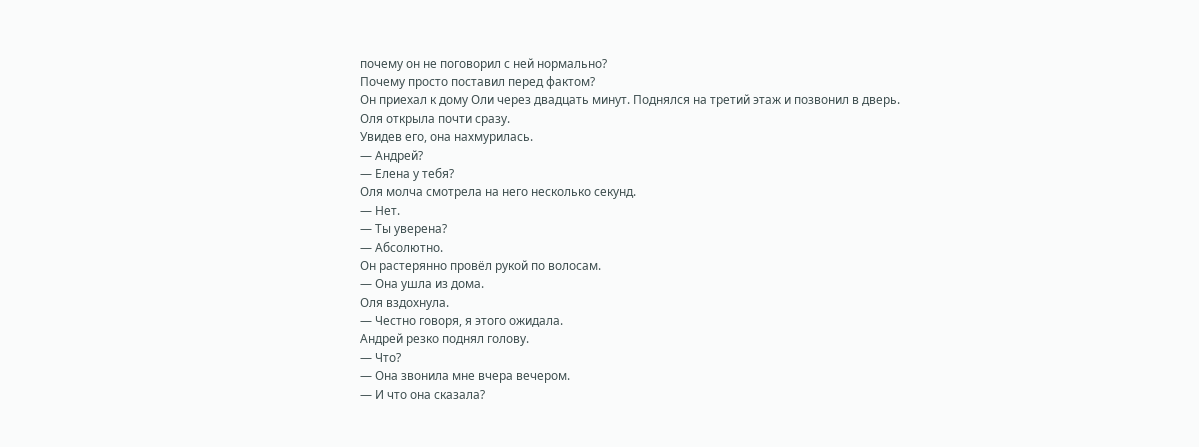почему он не поговорил с ней нормально?
Почему просто поставил перед фактом?
Он приехал к дому Оли через двадцать минут. Поднялся на третий этаж и позвонил в дверь.
Оля открыла почти сразу.
Увидев его, она нахмурилась.
— Андрей?
— Елена у тебя?
Оля молча смотрела на него несколько секунд.
— Нет.
— Ты уверена?
— Абсолютно.
Он растерянно провёл рукой по волосам.
— Она ушла из дома.
Оля вздохнула.
— Честно говоря, я этого ожидала.
Андрей резко поднял голову.
— Что?
— Она звонила мне вчера вечером.
— И что она сказала?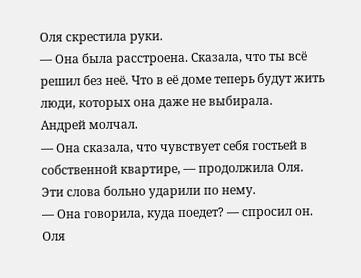Оля скрестила руки.
— Она была расстроена. Сказала, что ты всё решил без неё. Что в её доме теперь будут жить люди, которых она даже не выбирала.
Андрей молчал.
— Она сказала, что чувствует себя гостьей в собственной квартире, — продолжила Оля.
Эти слова больно ударили по нему.
— Она говорила, куда поедет? — спросил он.
Оля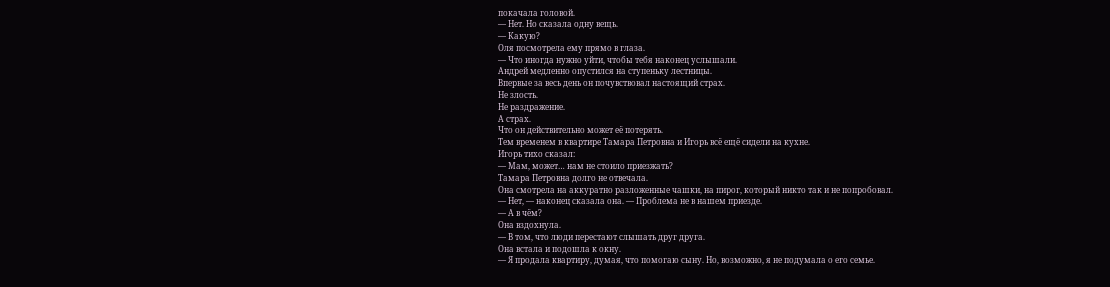покачала головой.
— Нет. Но сказала одну вещь.
— Какую?
Оля посмотрела ему прямо в глаза.
— Что иногда нужно уйти, чтобы тебя наконец услышали.
Андрей медленно опустился на ступеньку лестницы.
Впервые за весь день он почувствовал настоящий страх.
Не злость.
Не раздражение.
А страх.
Что он действительно может её потерять.
Тем временем в квартире Тамара Петровна и Игорь всё ещё сидели на кухне.
Игорь тихо сказал:
— Мам, может… нам не стоило приезжать?
Тамара Петровна долго не отвечала.
Она смотрела на аккуратно разложенные чашки, на пирог, который никто так и не попробовал.
— Нет, — наконец сказала она. — Проблема не в нашем приезде.
— А в чём?
Она вздохнула.
— В том, что люди перестают слышать друг друга.
Она встала и подошла к окну.
— Я продала квартиру, думая, что помогаю сыну. Но, возможно, я не подумала о его семье.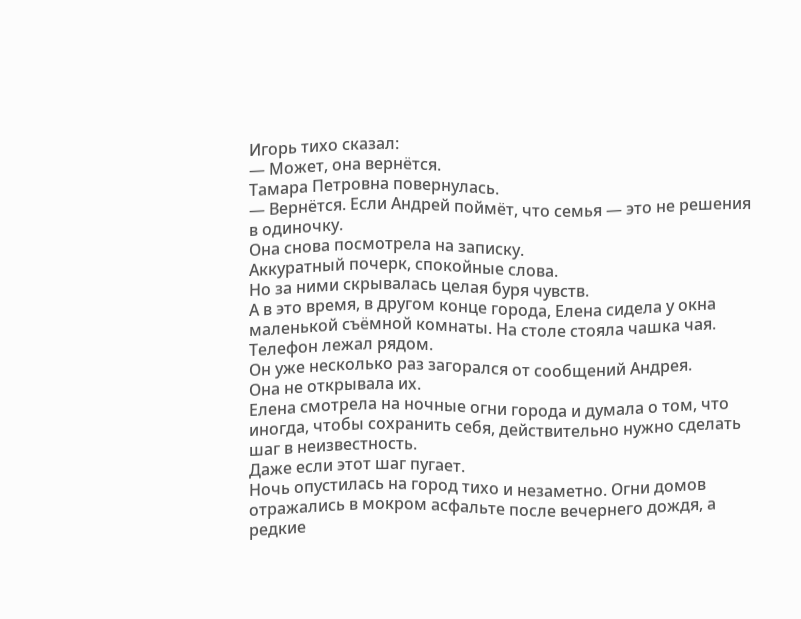Игорь тихо сказал:
— Может, она вернётся.
Тамара Петровна повернулась.
— Вернётся. Если Андрей поймёт, что семья — это не решения в одиночку.
Она снова посмотрела на записку.
Аккуратный почерк, спокойные слова.
Но за ними скрывалась целая буря чувств.
А в это время, в другом конце города, Елена сидела у окна маленькой съёмной комнаты. На столе стояла чашка чая.
Телефон лежал рядом.
Он уже несколько раз загорался от сообщений Андрея.
Она не открывала их.
Елена смотрела на ночные огни города и думала о том, что иногда, чтобы сохранить себя, действительно нужно сделать шаг в неизвестность.
Даже если этот шаг пугает.
Ночь опустилась на город тихо и незаметно. Огни домов отражались в мокром асфальте после вечернего дождя, а редкие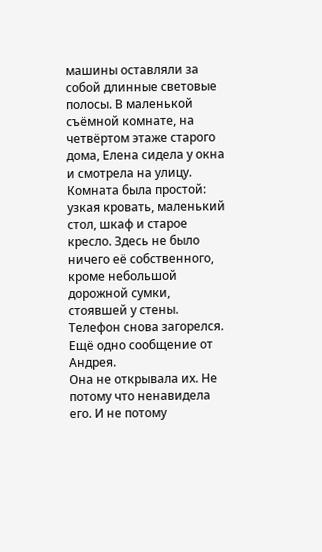машины оставляли за собой длинные световые полосы. В маленькой съёмной комнате, на четвёртом этаже старого дома, Елена сидела у окна и смотрела на улицу.
Комната была простой: узкая кровать, маленький стол, шкаф и старое кресло. Здесь не было ничего её собственного, кроме небольшой дорожной сумки, стоявшей у стены.
Телефон снова загорелся.
Ещё одно сообщение от Андрея.
Она не открывала их. Не потому что ненавидела его. И не потому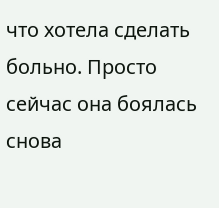что хотела сделать больно. Просто сейчас она боялась снова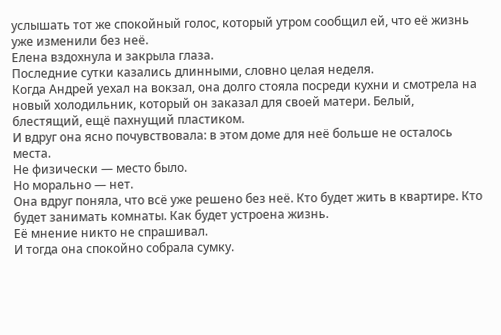услышать тот же спокойный голос, который утром сообщил ей, что её жизнь уже изменили без неё.
Елена вздохнула и закрыла глаза.
Последние сутки казались длинными, словно целая неделя.
Когда Андрей уехал на вокзал, она долго стояла посреди кухни и смотрела на новый холодильник, который он заказал для своей матери. Белый, блестящий, ещё пахнущий пластиком.
И вдруг она ясно почувствовала: в этом доме для неё больше не осталось места.
Не физически — место было.
Но морально — нет.
Она вдруг поняла, что всё уже решено без неё. Кто будет жить в квартире. Кто будет занимать комнаты. Как будет устроена жизнь.
Её мнение никто не спрашивал.
И тогда она спокойно собрала сумку.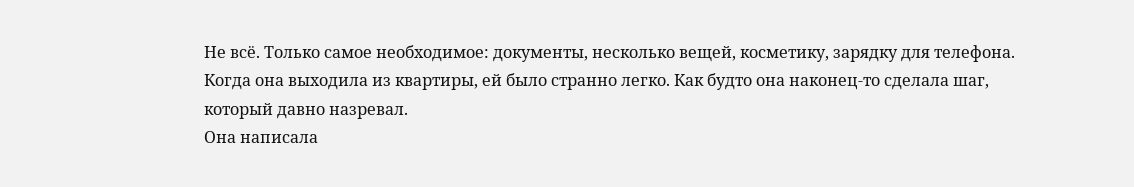Не всё. Только самое необходимое: документы, несколько вещей, косметику, зарядку для телефона.
Когда она выходила из квартиры, ей было странно легко. Как будто она наконец-то сделала шаг, который давно назревал.
Она написала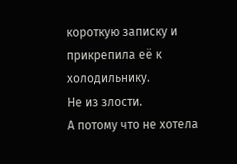короткую записку и прикрепила её к холодильнику.
Не из злости.
А потому что не хотела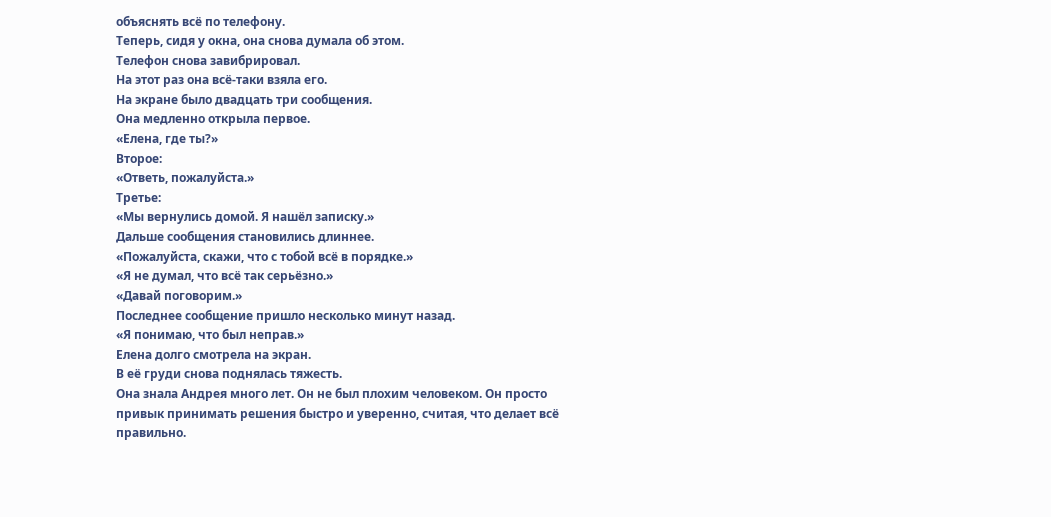объяснять всё по телефону.
Теперь, сидя у окна, она снова думала об этом.
Телефон снова завибрировал.
На этот раз она всё-таки взяла его.
На экране было двадцать три сообщения.
Она медленно открыла первое.
«Елена, где ты?»
Второе:
«Ответь, пожалуйста.»
Третье:
«Мы вернулись домой. Я нашёл записку.»
Дальше сообщения становились длиннее.
«Пожалуйста, скажи, что с тобой всё в порядке.»
«Я не думал, что всё так серьёзно.»
«Давай поговорим.»
Последнее сообщение пришло несколько минут назад.
«Я понимаю, что был неправ.»
Елена долго смотрела на экран.
В её груди снова поднялась тяжесть.
Она знала Андрея много лет. Он не был плохим человеком. Он просто привык принимать решения быстро и уверенно, считая, что делает всё правильно.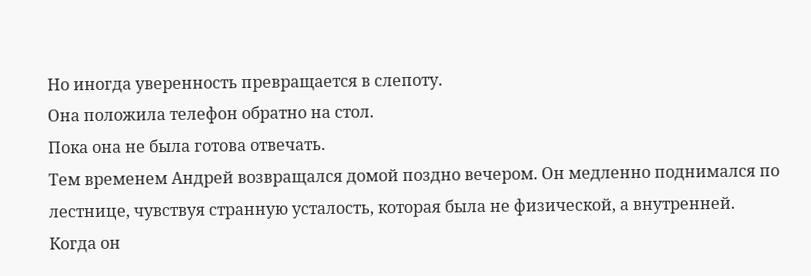Но иногда уверенность превращается в слепоту.
Она положила телефон обратно на стол.
Пока она не была готова отвечать.
Тем временем Андрей возвращался домой поздно вечером. Он медленно поднимался по лестнице, чувствуя странную усталость, которая была не физической, а внутренней.
Когда он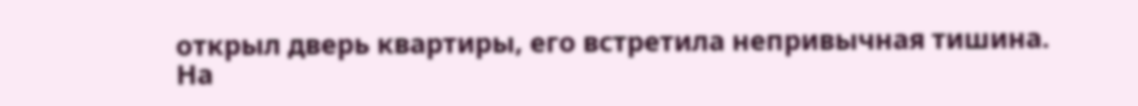открыл дверь квартиры, его встретила непривычная тишина.
На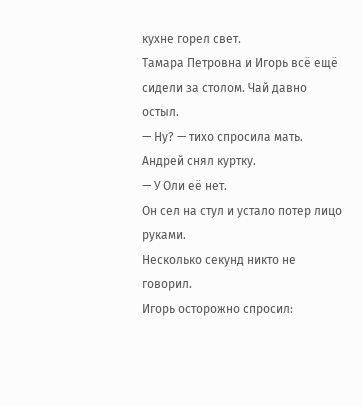кухне горел свет.
Тамара Петровна и Игорь всё ещё сидели за столом. Чай давно остыл.
— Ну? — тихо спросила мать.
Андрей снял куртку.
— У Оли её нет.
Он сел на стул и устало потер лицо руками.
Несколько секунд никто не говорил.
Игорь осторожно спросил: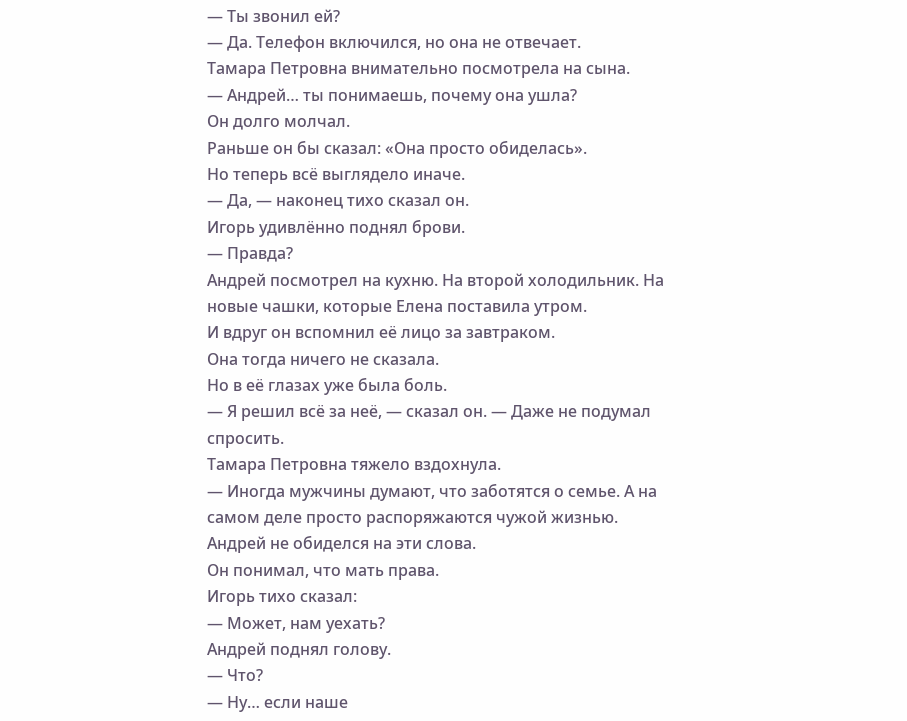— Ты звонил ей?
— Да. Телефон включился, но она не отвечает.
Тамара Петровна внимательно посмотрела на сына.
— Андрей… ты понимаешь, почему она ушла?
Он долго молчал.
Раньше он бы сказал: «Она просто обиделась».
Но теперь всё выглядело иначе.
— Да, — наконец тихо сказал он.
Игорь удивлённо поднял брови.
— Правда?
Андрей посмотрел на кухню. На второй холодильник. На новые чашки, которые Елена поставила утром.
И вдруг он вспомнил её лицо за завтраком.
Она тогда ничего не сказала.
Но в её глазах уже была боль.
— Я решил всё за неё, — сказал он. — Даже не подумал спросить.
Тамара Петровна тяжело вздохнула.
— Иногда мужчины думают, что заботятся о семье. А на самом деле просто распоряжаются чужой жизнью.
Андрей не обиделся на эти слова.
Он понимал, что мать права.
Игорь тихо сказал:
— Может, нам уехать?
Андрей поднял голову.
— Что?
— Ну… если наше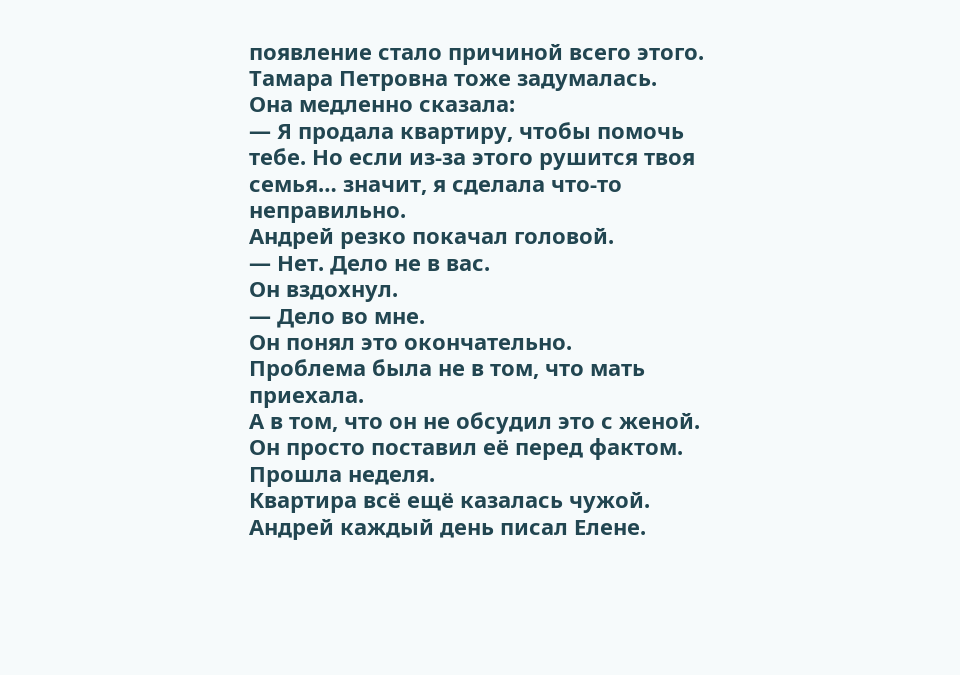появление стало причиной всего этого.
Тамара Петровна тоже задумалась.
Она медленно сказала:
— Я продала квартиру, чтобы помочь тебе. Но если из-за этого рушится твоя семья… значит, я сделала что-то неправильно.
Андрей резко покачал головой.
— Нет. Дело не в вас.
Он вздохнул.
— Дело во мне.
Он понял это окончательно.
Проблема была не в том, что мать приехала.
А в том, что он не обсудил это с женой.
Он просто поставил её перед фактом.
Прошла неделя.
Квартира всё ещё казалась чужой.
Андрей каждый день писал Елене.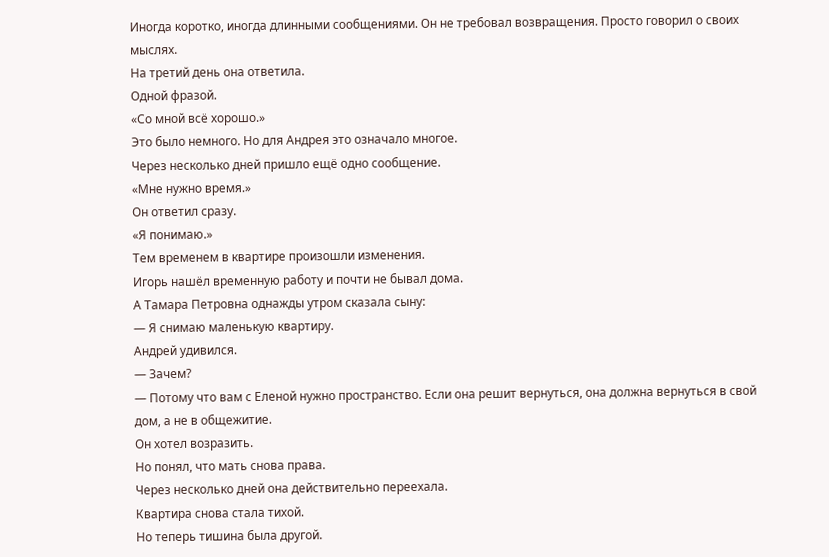Иногда коротко, иногда длинными сообщениями. Он не требовал возвращения. Просто говорил о своих мыслях.
На третий день она ответила.
Одной фразой.
«Со мной всё хорошо.»
Это было немного. Но для Андрея это означало многое.
Через несколько дней пришло ещё одно сообщение.
«Мне нужно время.»
Он ответил сразу.
«Я понимаю.»
Тем временем в квартире произошли изменения.
Игорь нашёл временную работу и почти не бывал дома.
А Тамара Петровна однажды утром сказала сыну:
— Я снимаю маленькую квартиру.
Андрей удивился.
— Зачем?
— Потому что вам с Еленой нужно пространство. Если она решит вернуться, она должна вернуться в свой дом, а не в общежитие.
Он хотел возразить.
Но понял, что мать снова права.
Через несколько дней она действительно переехала.
Квартира снова стала тихой.
Но теперь тишина была другой.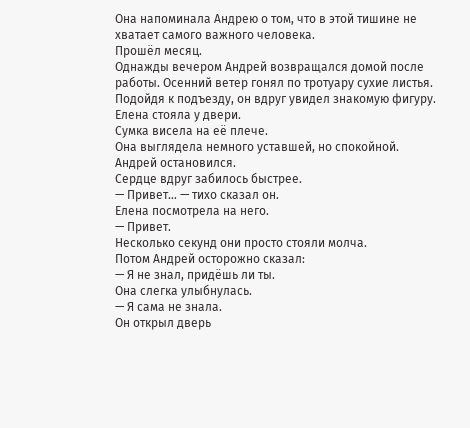Она напоминала Андрею о том, что в этой тишине не хватает самого важного человека.
Прошёл месяц.
Однажды вечером Андрей возвращался домой после работы. Осенний ветер гонял по тротуару сухие листья.
Подойдя к подъезду, он вдруг увидел знакомую фигуру.
Елена стояла у двери.
Сумка висела на её плече.
Она выглядела немного уставшей, но спокойной.
Андрей остановился.
Сердце вдруг забилось быстрее.
— Привет… — тихо сказал он.
Елена посмотрела на него.
— Привет.
Несколько секунд они просто стояли молча.
Потом Андрей осторожно сказал:
— Я не знал, придёшь ли ты.
Она слегка улыбнулась.
— Я сама не знала.
Он открыл дверь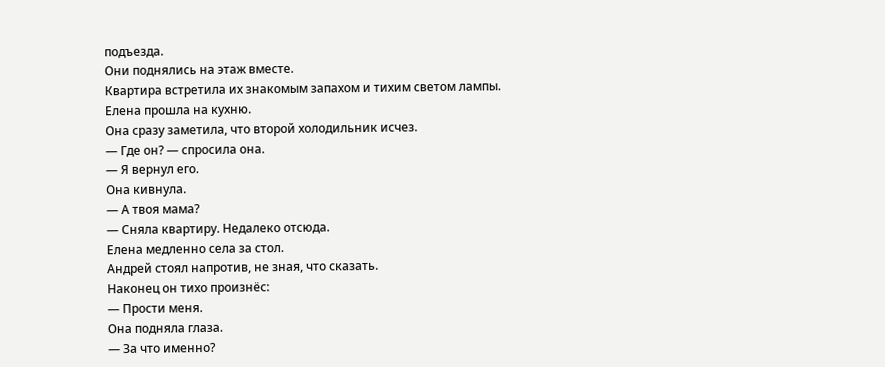подъезда.
Они поднялись на этаж вместе.
Квартира встретила их знакомым запахом и тихим светом лампы.
Елена прошла на кухню.
Она сразу заметила, что второй холодильник исчез.
— Где он? — спросила она.
— Я вернул его.
Она кивнула.
— А твоя мама?
— Сняла квартиру. Недалеко отсюда.
Елена медленно села за стол.
Андрей стоял напротив, не зная, что сказать.
Наконец он тихо произнёс:
— Прости меня.
Она подняла глаза.
— За что именно?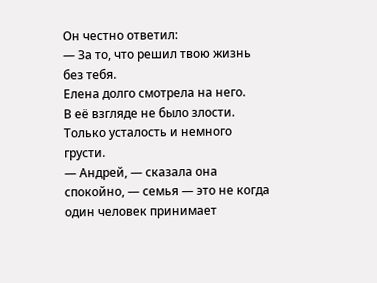Он честно ответил:
— За то, что решил твою жизнь без тебя.
Елена долго смотрела на него.
В её взгляде не было злости. Только усталость и немного грусти.
— Андрей, — сказала она спокойно, — семья — это не когда один человек принимает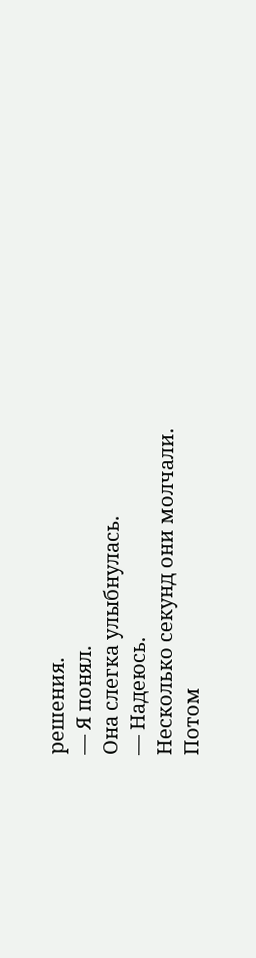решения.
— Я понял.
Она слегка улыбнулась.
— Надеюсь.
Несколько секунд они молчали.
Потом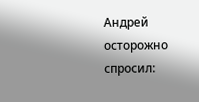Андрей осторожно спросил: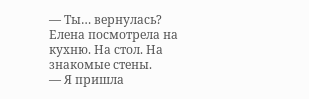— Ты… вернулась?
Елена посмотрела на кухню. На стол. На знакомые стены.
— Я пришла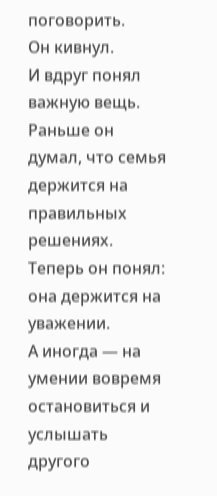поговорить.
Он кивнул.
И вдруг понял важную вещь.
Раньше он думал, что семья держится на правильных решениях.
Теперь он понял: она держится на уважении.
А иногда — на умении вовремя остановиться и услышать другого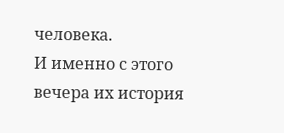человека.
И именно с этого вечера их история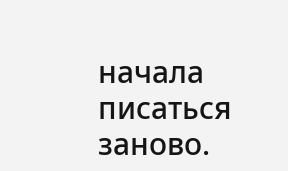начала писаться заново.